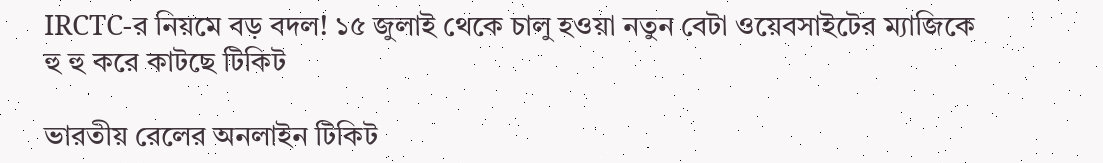IRCTC-র নিয়মে বড় বদল! ১৫ জুলাই থেকে চালু হওয়া নতুন বেটা ওয়েবসাইটের ম্যাজিকে হু হু করে কাটছে টিকিট

ভারতীয় রেলের অনলাইন টিকিট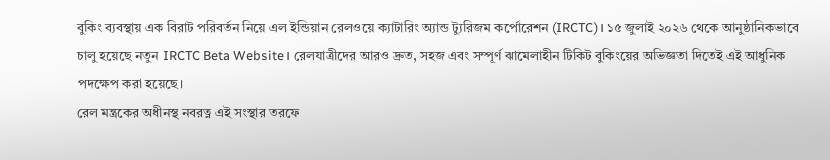বুকিং ব্যবস্থায় এক বিরাট পরিবর্তন নিয়ে এল ইন্ডিয়ান রেলওয়ে ক্যাটারিং অ্যান্ড ট্যুরিজম কর্পোরেশন (IRCTC)। ১৫ জুলাই ২০২৬ থেকে আনুষ্ঠানিকভাবে চালু হয়েছে নতুন IRCTC Beta Website। রেলযাত্রীদের আরও দ্রুত, সহজ এবং সম্পূর্ণ ঝামেলাহীন টিকিট বুকিংয়ের অভিজ্ঞতা দিতেই এই আধুনিক পদক্ষেপ করা হয়েছে।
রেল মন্ত্রকের অধীনস্থ নবরত্ন এই সংস্থার তরফে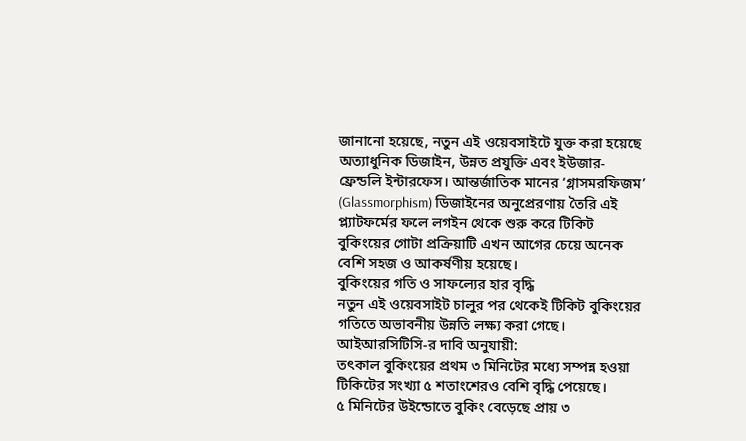জানানো হয়েছে, নতুন এই ওয়েবসাইটে যুক্ত করা হয়েছে অত্যাধুনিক ডিজাইন, উন্নত প্রযুক্তি এবং ইউজার-ফ্রেন্ডলি ইন্টারফেস। আন্তর্জাতিক মানের ‘গ্লাসমরফিজম’ (Glassmorphism) ডিজাইনের অনুপ্রেরণায় তৈরি এই প্ল্যাটফর্মের ফলে লগইন থেকে শুরু করে টিকিট বুকিংয়ের গোটা প্রক্রিয়াটি এখন আগের চেয়ে অনেক বেশি সহজ ও আকর্ষণীয় হয়েছে।
বুকিংয়ের গতি ও সাফল্যের হার বৃদ্ধি
নতুন এই ওয়েবসাইট চালুর পর থেকেই টিকিট বুকিংয়ের গতিতে অভাবনীয় উন্নতি লক্ষ্য করা গেছে। আইআরসিটিসি-র দাবি অনুযায়ী:
তৎকাল বুকিংয়ের প্রথম ৩ মিনিটের মধ্যে সম্পন্ন হওয়া টিকিটের সংখ্যা ৫ শতাংশেরও বেশি বৃদ্ধি পেয়েছে।
৫ মিনিটের উইন্ডোতে বুকিং বেড়েছে প্রায় ৩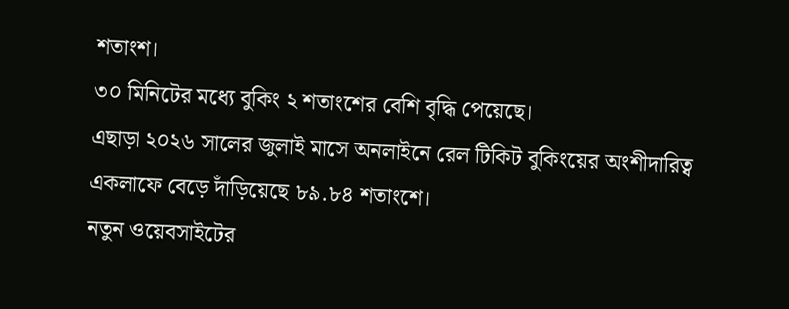শতাংশ।
৩০ মিনিটের মধ্যে বুকিং ২ শতাংশের বেশি বৃদ্ধি পেয়েছে।
এছাড়া ২০২৬ সালের জুলাই মাসে অনলাইনে রেল টিকিট বুকিংয়ের অংশীদারিত্ব একলাফে বেড়ে দাঁড়িয়েছে ৮৯.৮৪ শতাংশে।
নতুন ওয়েবসাইটের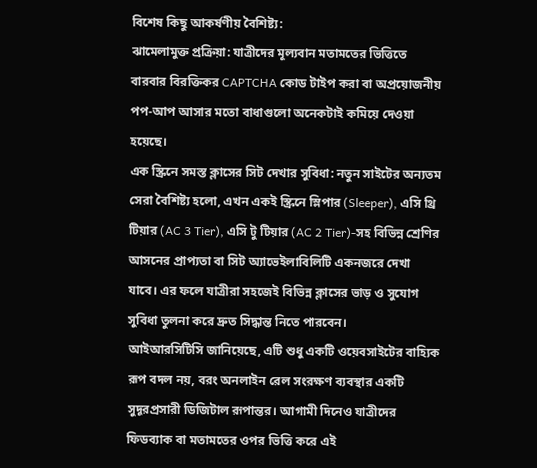বিশেষ কিছু আকর্ষণীয় বৈশিষ্ট্য:
ঝামেলামুক্ত প্রক্রিয়া: যাত্রীদের মূল্যবান মতামতের ভিত্তিতে বারবার বিরক্তিকর CAPTCHA কোড টাইপ করা বা অপ্রয়োজনীয় পপ-আপ আসার মতো বাধাগুলো অনেকটাই কমিয়ে দেওয়া হয়েছে।
এক স্ক্রিনে সমস্ত ক্লাসের সিট দেখার সুবিধা: নতুন সাইটের অন্যতম সেরা বৈশিষ্ট্য হলো, এখন একই স্ক্রিনে স্লিপার (Sleeper), এসি থ্রি টিয়ার (AC 3 Tier), এসি টু টিয়ার (AC 2 Tier)-সহ বিভিন্ন শ্রেণির আসনের প্রাপ্যতা বা সিট অ্যাভেইলাবিলিটি একনজরে দেখা যাবে। এর ফলে যাত্রীরা সহজেই বিভিন্ন ক্লাসের ভাড় ও সুযোগ সুবিধা তুলনা করে দ্রুত সিদ্ধান্ত নিতে পারবেন।
আইআরসিটিসি জানিয়েছে, এটি শুধু একটি ওয়েবসাইটের বাহ্যিক রূপ বদল নয়, বরং অনলাইন রেল সংরক্ষণ ব্যবস্থার একটি সুদূরপ্রসারী ডিজিটাল রূপান্তর। আগামী দিনেও যাত্রীদের ফিডব্যাক বা মতামতের ওপর ভিত্তি করে এই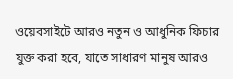ওয়েবসাইটে আরও নতুন ও আধুনিক ফিচার যুক্ত করা হবে, যাতে সাধারণ মানুষ আরও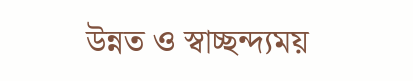উন্নত ও স্বাচ্ছন্দ্যময়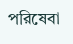পরিষেবা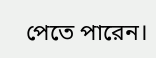পেতে পারেন।